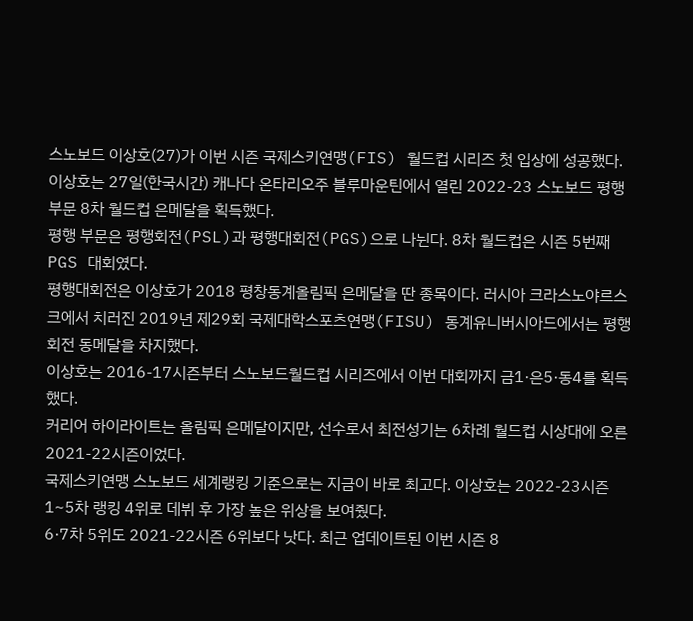스노보드 이상호(27)가 이번 시즌 국제스키연맹(FIS) 월드컵 시리즈 첫 입상에 성공했다.
이상호는 27일(한국시간) 캐나다 온타리오주 블루마운틴에서 열린 2022-23 스노보드 평행 부문 8차 월드컵 은메달을 획득했다.
평행 부문은 평행회전(PSL)과 평행대회전(PGS)으로 나뉜다. 8차 월드컵은 시즌 5번째 PGS 대회였다.
평행대회전은 이상호가 2018 평창동계올림픽 은메달을 딴 종목이다. 러시아 크라스노야르스크에서 치러진 2019년 제29회 국제대학스포츠연맹(FISU) 동계유니버시아드에서는 평행회전 동메달을 차지했다.
이상호는 2016-17시즌부터 스노보드월드컵 시리즈에서 이번 대회까지 금1·은5·동4를 획득했다.
커리어 하이라이트는 올림픽 은메달이지만, 선수로서 최전성기는 6차례 월드컵 시상대에 오른 2021-22시즌이었다.
국제스키연맹 스노보드 세계랭킹 기준으로는 지금이 바로 최고다. 이상호는 2022-23시즌 1~5차 랭킹 4위로 데뷔 후 가장 높은 위상을 보여줬다.
6·7차 5위도 2021-22시즌 6위보다 낫다. 최근 업데이트된 이번 시즌 8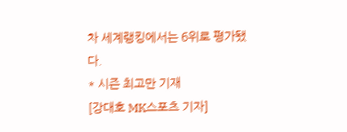차 세계랭킹에서는 6위로 평가됐다.
* 시즌 최고만 기재
[강대호 MK스포츠 기자]